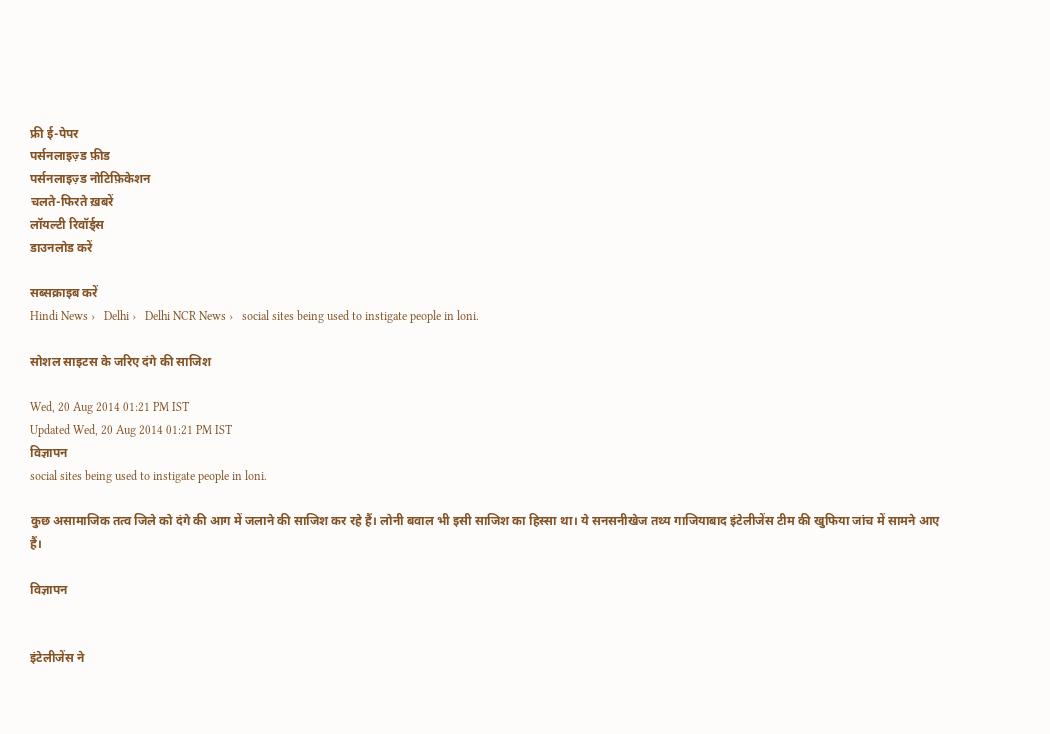फ्री ई-पेपर
पर्सनलाइज़्ड फ़ीड
पर्सनलाइज़्ड नोटिफ़िकेशन
चलते-फिरते ख़बरें
लॉयल्टी रिवॉर्ड्स
डाउनलोड करें

सब्सक्राइब करें
Hindi News ›   Delhi ›   Delhi NCR News ›   social sites being used to instigate people in loni.

सोशल साइटस के जरिए दंगे की साजिश

Wed, 20 Aug 2014 01:21 PM IST
Updated Wed, 20 Aug 2014 01:21 PM IST
विज्ञापन
social sites being used to instigate people in loni.

कुछ असामाजिक तत्व जिले को दंगे की आग में जलाने की साजिश कर रहे हैं। लोनी बवाल भी इसी साजिश का हिस्सा था। ये सनसनीखेज तथ्य गाजियाबाद इंटेलीजेंस टीम की खुफिया जांच में सामने आए हैं।

विज्ञापन


इंटेलीजेंस ने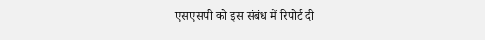एसएसपी को इस संबंध में रिपोर्ट दी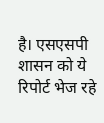है। एसएसपी शासन को ये रिपोर्ट भेज रहे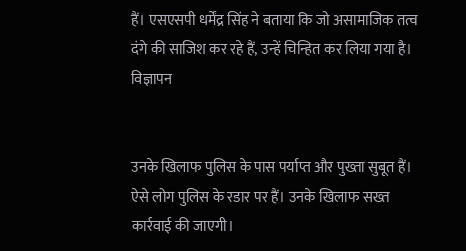हैं। एसएसपी धर्मेंद्र सिंह ने बताया कि जो असामाजिक तत्व दंगे की साजिश कर रहे हैं, उन्हें चिन्हित कर लिया गया है।
विज्ञापन


उनके खिलाफ पुलिस के पास पर्याप्त और पुख्ता सुबूत हैं। ऐसे लोग पुलिस के रडार पर हैं। उनके खिलाफ सख्त कार्रवाई की जाएगी।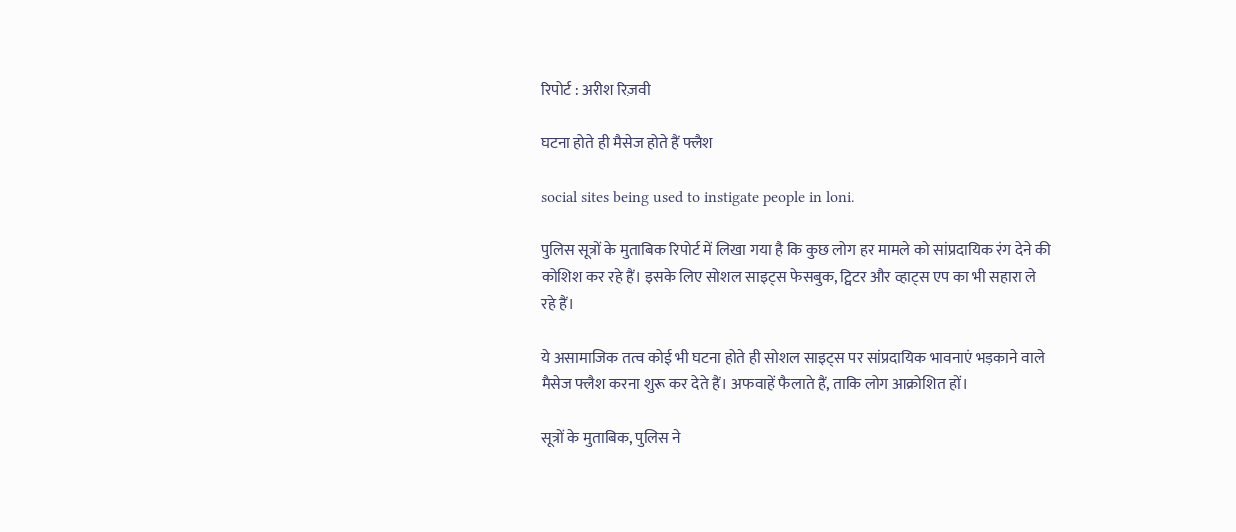रिपोर्ट : अरीश रिज़वी

घटना होते ही मैसेज होते हैं फ्लैश

social sites being used to instigate people in loni.

पुलिस सूत्रों के मुताबिक रिपोर्ट में लिखा गया है कि कुछ लोग हर मामले को सांप्रदायिक रंग देने की कोशिश कर रहे हैं। इसके लिए सोशल साइट्स फेसबुक, ट्विटर और व्हाट्स एप का भी सहारा ले रहे हैं।

ये असामाजिक तत्व कोई भी घटना होते ही सोशल साइट्स पर सांप्रदायिक भावनाएं भड़काने वाले मैसेज फ्लैश करना शुरू कर देते हैं। अफवाहें फैलाते हैं, ताकि लोग आक्रोशित हों।

सूत्रों के मुताबिक, पुलिस ने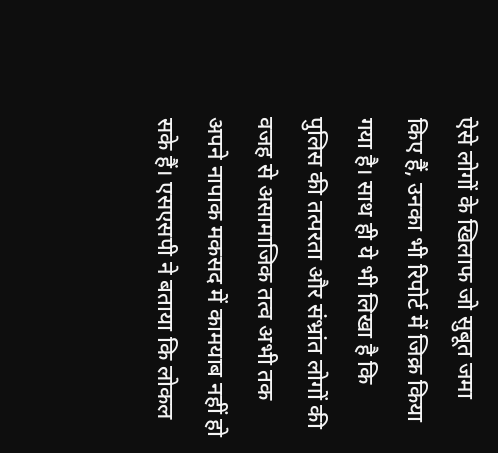ऐसे लोगों के खिलाफ जो सुबूत जमा किए हैं, उनका भी रिपोर्ट में जिक्र किया गया है। साथ ही ये भी लिखा है कि पुलिस की तत्परता और संभ्रांत लोगों की वजह से असामाजिक तत्व अभी तक अपने नापाक मकसद में कामयाब नहीं हो सके हैं। एसएसपी ने बताया कि लोकल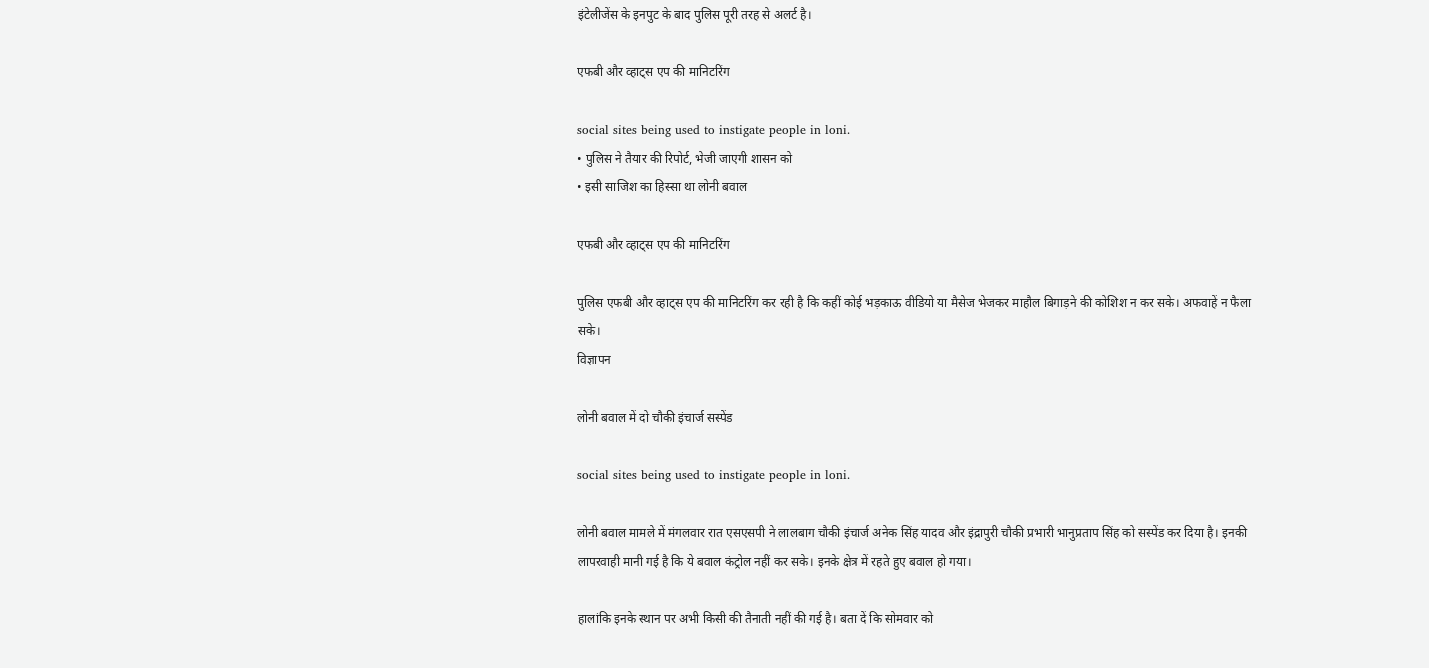इंटेलीजेंस के इनपुट के बाद पुलिस पूरी तरह से अलर्ट है।

एफबी और व्हाट्स एप की मानिटरिंग

social sites being used to instigate people in loni.
• पुलिस ने तैयार की रिपोर्ट, भेजी जाएगी शासन को
• इसी साजिश का हिस्सा था लोनी बवाल

एफबी और व्हाट्स एप की मानिटरिंग

पुलिस एफबी और व्हाट्स एप की मानिटरिंग कर रही है कि कहीं कोई भड़काऊ वीडियो या मैसेज भेजकर माहौल बिगाड़ने की कोशिश न कर सके। अफवाहें न फैला सके।
विज्ञापन

लोनी बवाल में दो चौकी इंचार्ज सस्पेंड

social sites being used to instigate people in loni.

लोनी बवाल मामले में मंगलवार रात एसएसपी ने लालबाग चौकी इंचार्ज अनेक सिंह यादव और इंद्रापुरी चौकी प्रभारी भानुप्रताप सिंह को सस्पेंड कर दिया है। इनकी लापरवाही मानी गई है कि ये बवाल कंट्रोल नहीं कर सके। इनके क्षेत्र में रहते हुए बवाल हो गया।

हालांकि इनके स्थान पर अभी किसी की तैनाती नहीं की गई है। बता दें कि सोमवार को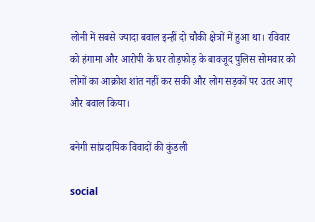लोनी में सबसे ज्यादा बवाल इन्हीं दो चौकी क्षेत्रों में हुआ था। रविवार को हंगामा और आरोपी के घर तोड़फोड़ के बावजूद पुलिस सोमवार को लोगों का आक्रोश शांत नहीं कर सकी और लोग सड़कों पर उतर आए और बवाल किया।

बनेगी सांप्रदायिक विवादों की कुंडली

social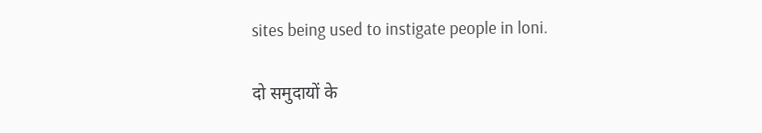sites being used to instigate people in loni.

दो समुदायों के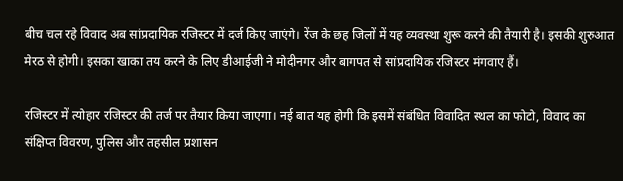बीच चल रहे विवाद अब सांप्रदायिक रजिस्टर में दर्ज किए जाएंगे। रेंज के छह जिलों में यह व्यवस्था शुरू करने की तैयारी है। इसकी शुरुआत मेरठ से होगी। इसका खाका तय करने के लिए डीआईजी ने मोदीनगर और बागपत से सांप्रदायिक रजिस्टर मंगवाए हैं।

रजिस्टर में त्योहार रजिस्टर की तर्ज पर तैयार किया जाएगा। नई बात यह होगी कि इसमें संबंधित विवादित स्थल का फोटो, विवाद का संक्षिप्त विवरण, पुलिस और तहसील प्रशासन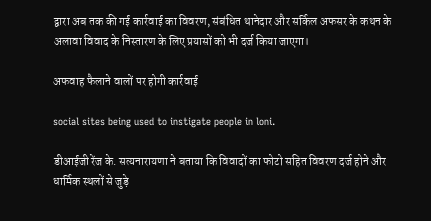द्वारा अब तक की गई कार्रवाई का विवरण, संबंधित थानेदार और सर्किल अफसर के कथन के अलावा विवाद के निस्तारण के लिए प्रयासों को भी दर्ज किया जाएगा।

अफवाह फैलाने वालों पर होगी कार्रवाई

social sites being used to instigate people in loni.

डीआईजी रेंज के. सत्यनारायणा ने बताया कि विवादों का फोटो सहित विवरण दर्ज होने और धार्मिक स्थलों से जुड़े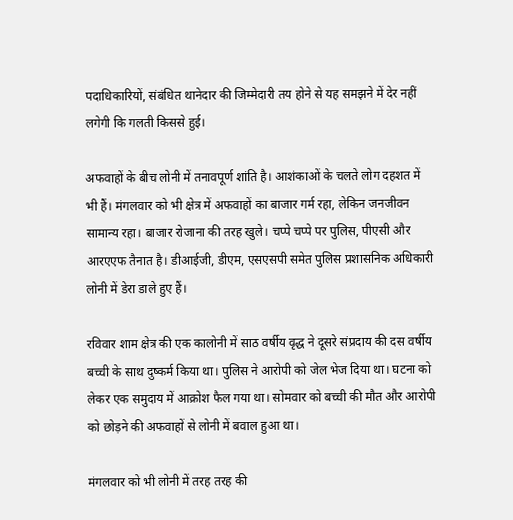पदाधिकारियों, संबंधित थानेदार की जिम्मेदारी तय होने से यह समझने में देर नहीं लगेगी कि गलती किससे हुई।

अफवाहों के बीच लोनी में तनावपूर्ण शांति है। आशंकाओं के चलते लोग दहशत में भी हैं। मंगलवार को भी क्षेत्र में अफवाहों का बाजार गर्म रहा, लेकिन जनजीवन सामान्य रहा। बाजार रोजाना की तरह खुले। चप्पे चप्पे पर पुलिस, पीएसी और आरएएफ तैनात है। डीआईजी, डीएम, एसएसपी समेत पुलिस प्रशासनिक अधिकारी लोनी में डेरा डाले हुए हैं।

रविवार शाम क्षेत्र की एक कालोनी में साठ वर्षीय वृद्ध ने दूसरे संप्रदाय की दस वर्षीय बच्ची के साथ दुष्कर्म किया था। पुलिस ने आरोपी को जेल भेज दिया था। घटना को लेकर एक समुदाय में आक्रोश फैल गया था। सोमवार को बच्ची की मौत और आरोपी को छोड़ने की अफवाहों से लोनी में बवाल हुआ था।

मंगलवार को भी लोनी में तरह तरह की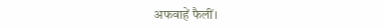अफवाहें फैलीं।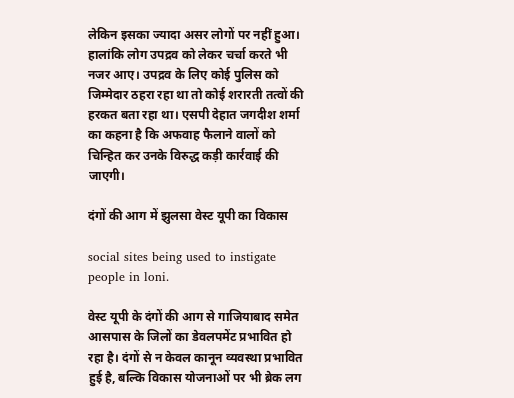लेकिन इसका ज्यादा असर लोगों पर नहीं हुआ। हालांकि लोग उपद्रव को लेकर चर्चा करते भी नजर आए। उपद्रव के लिए कोई पुलिस को जिम्मेदार ठहरा रहा था तो कोई शरारती तत्वों की हरकत बता रहा था। एसपी देहात जगदीश शर्मा का कहना है कि अफवाह फैलाने वालों को चिन्हित कर उनके विरुद्ध कड़ी कार्रवाई की जाएगी।

दंगों की आग में झुलसा वेस्ट यूपी का विकास

social sites being used to instigate people in loni.

वेस्ट यूपी के दंगों की आग से गाजियाबाद समेत आसपास के जिलों का डेवलपमेंट प्रभावित हो रहा है। दंगों से न केवल कानून व्यवस्था प्रभावित हुई है, बल्कि विकास योजनाओं पर भी ब्रेक लग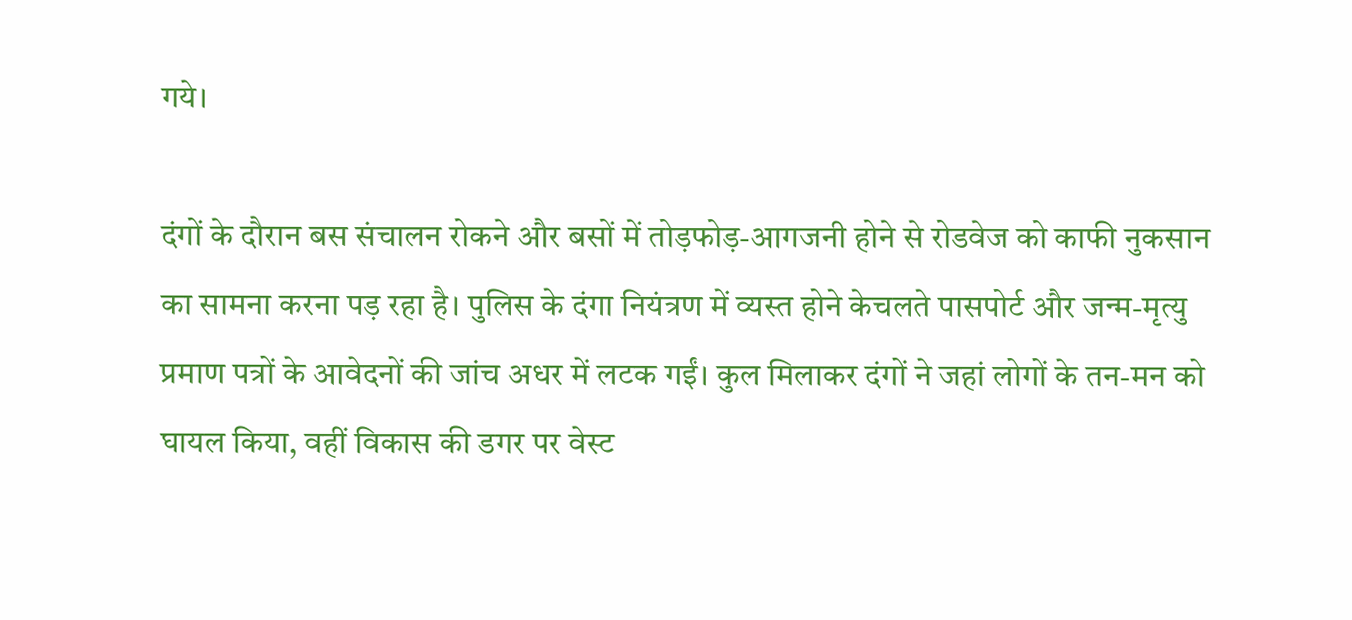गये।

दंगों के दौरान बस संचालन रोकने और बसों में तोड़फोड़-आगजनी होने से रोडवेज को काफी नुकसान का सामना करना पड़ रहा है। पुलिस के दंगा नियंत्रण में व्यस्त होने केचलते पासपोर्ट और जन्म-मृत्यु प्रमाण पत्रों के आवेदनों की जांच अधर में लटक गईं। कुल मिलाकर दंगों ने जहां लोगों के तन-मन को घायल किया, वहीं विकास की डगर पर वेस्ट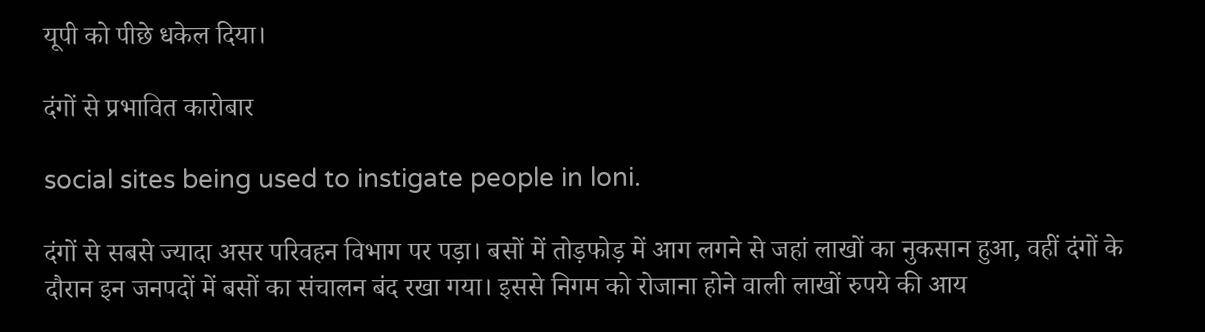यूपी को पीछे धकेल दिया।

दंगों से प्रभावित कारोबार

social sites being used to instigate people in loni.

दंगों से सबसे ज्यादा असर परिवहन विभाग पर पड़ा। बसों में तोड़फोड़ में आग लगने से जहां लाखों का नुकसान हुआ, वहीं दंगों के दौरान इन जनपदों में बसों का संचालन बंद रखा गया। इससे निगम को रोजाना होने वाली लाखों रुपये की आय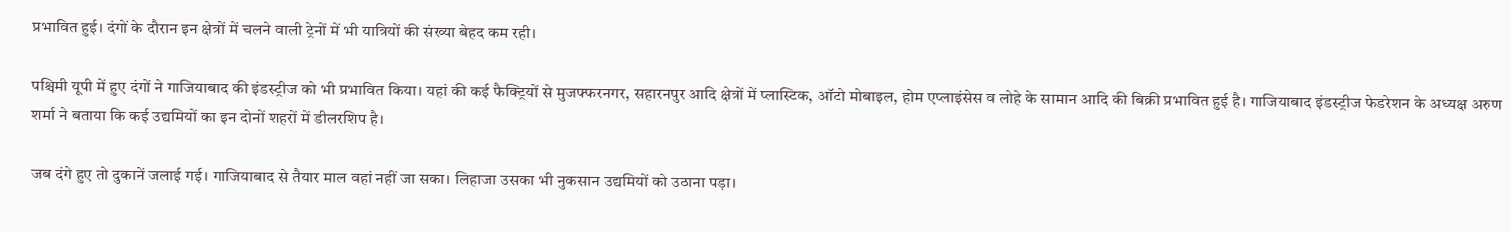प्रभावित हुई। दंगों के दौरान इन क्षेत्रों में चलने वाली ट्रेनों में भी यात्रियों की संख्या बेहद कम रही।

पश्चिमी यूपी में हुए दंगों ने गाजियाबाद की इंडस्ट्रीज को भी प्रभावित किया। यहां की कई फैक्ट्रियों से मुजफ्फरनगर, सहारनपुर आदि क्षेत्रों में प्लास्टिक, ऑटो मोबाइल, होम एप्लाइंसेस व लोहे के सामान आदि की बिक्री प्रभावित हुई है। गाजियाबाद इंडस्ट्रीज फेडरेशन के अध्यक्ष अरुण शर्मा ने बताया कि कई उद्यमियों का इन दोनों शहरों में डीलरशिप है।

जब दंगे हुए तो दुकानें जलाई गई। गाजियाबाद से तैयार माल वहां नहीं जा सका। लिहाजा उसका भी नुकसान उद्यमियों को उठाना पड़ा।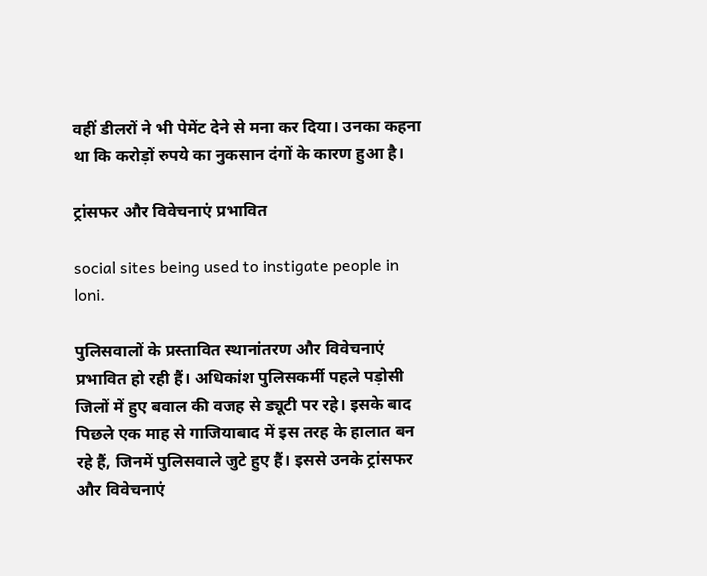वहीं डीलरों ने भी पेमेंट देने से मना कर दिया। उनका कहना था कि करोड़ों रुपये का नुकसान दंगों के कारण हुआ है।

ट्रांसफर और विवेचनाएं प्रभावित

social sites being used to instigate people in loni.

पुलिसवालों के प्रस्तावित स्थानांतरण और विवेचनाएं प्रभावित हो रही हैं। अधिकांश पुलिसकर्मी पहले पड़ोसी जिलों में हुए बवाल की वजह से ड्यूटी पर रहे। इसके बाद पिछले एक माह से गाजियाबाद में इस तरह के हालात बन रहे हैं, जिनमें पुलिसवाले जुटे हुए हैं। इससे उनके ट्रांसफर और विवेचनाएं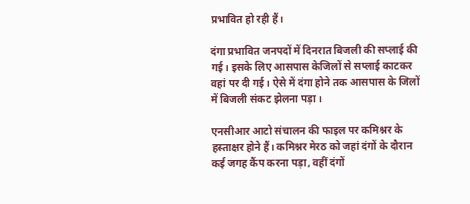प्रभावित हो रही हैं।

दंगा प्रभावित जनपदों में दिनरात बिजली की सप्लाई की गई। इसके लिए आसपास केजिलों से सप्लाई काटकर वहां पर दी गई। ऐसे में दंगा होने तक आसपास के जिलों में बिजली संकट झेलना पड़ा।

एनसीआर आटो संचालन की फाइल पर कमिश्नर के हस्ताक्षर होने हैं। कमिश्नर मेरठ को जहां दंगों के दौरान कई जगह कैंप करना पड़ा, वहीं दंगों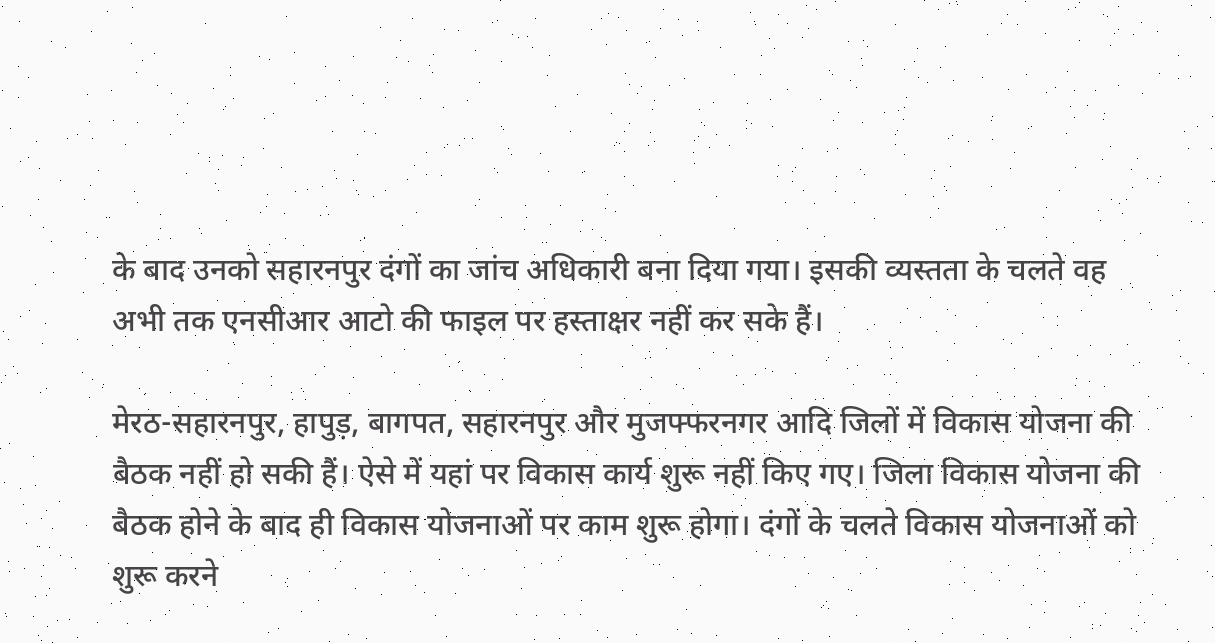के बाद उनको सहारनपुर दंगों का जांच अधिकारी बना दिया गया। इसकी व्यस्तता के चलते वह अभी तक एनसीआर आटो की फाइल पर हस्ताक्षर नहीं कर सके हैं।

मेरठ-सहारनपुर, हापुड़, बागपत, सहारनपुर और मुजफ्फरनगर आदि जिलों में विकास योजना की बैठक नहीं हो सकी हैं। ऐसे में यहां पर विकास कार्य शुरू नहीं किए गए। जिला विकास योजना की बैठक होने के बाद ही विकास योजनाओं पर काम शुरू होगा। दंगों के चलते विकास योजनाओं को शुरू करने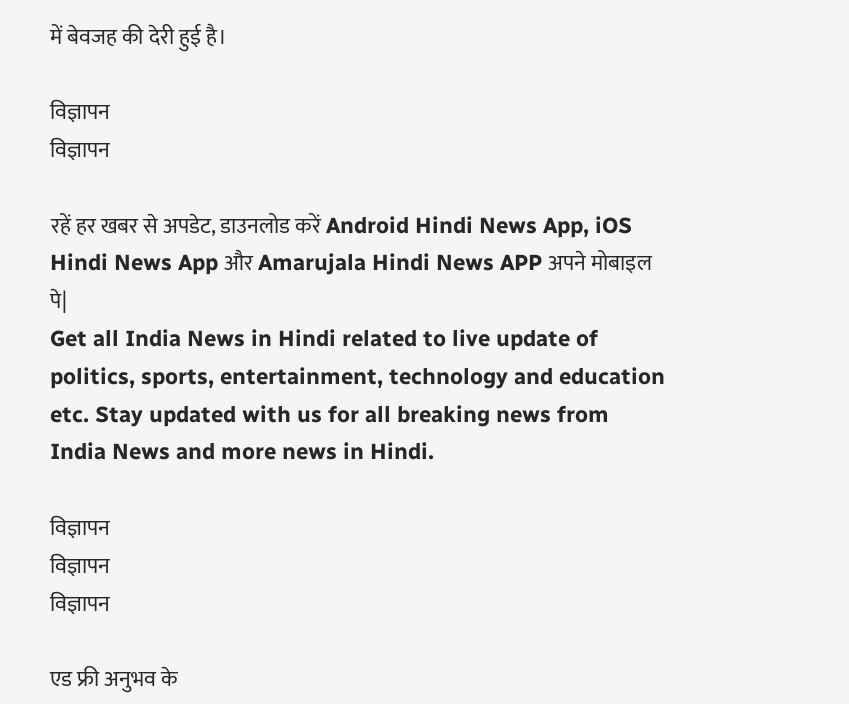में बेवजह की देरी हुई है।

विज्ञापन
विज्ञापन

रहें हर खबर से अपडेट, डाउनलोड करें Android Hindi News App, iOS Hindi News App और Amarujala Hindi News APP अपने मोबाइल पे|
Get all India News in Hindi related to live update of politics, sports, entertainment, technology and education etc. Stay updated with us for all breaking news from India News and more news in Hindi.

विज्ञापन
विज्ञापन
विज्ञापन

एड फ्री अनुभव के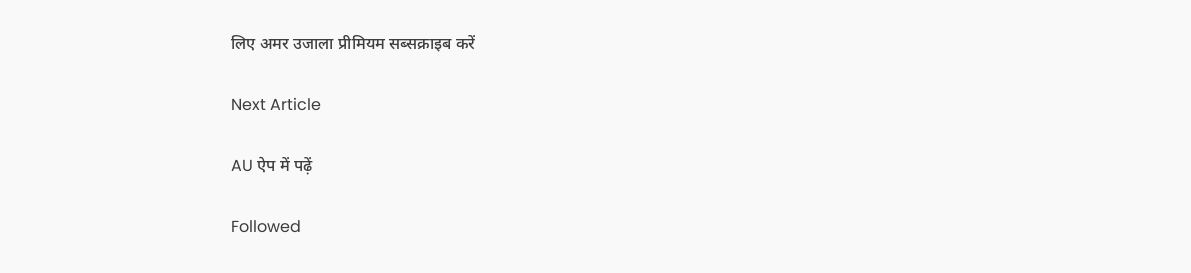लिए अमर उजाला प्रीमियम सब्सक्राइब करें

Next Article

AU ऐप में पढ़ें

Followed